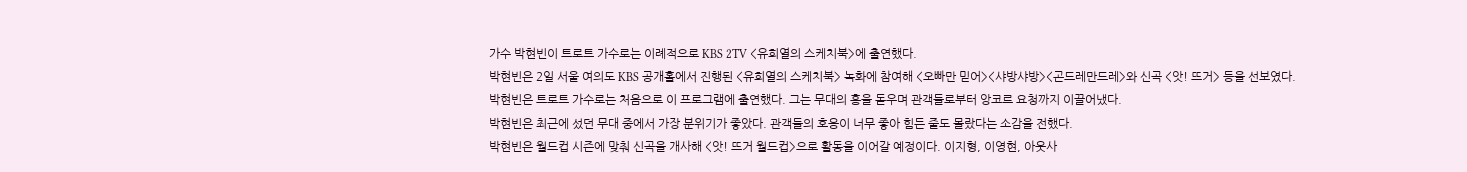가수 박현빈이 트로트 가수로는 이례적으로 KBS 2TV <유희열의 스케치북>에 출연했다.
박현빈은 2일 서울 여의도 KBS 공개홀에서 진행된 <유희열의 스케치북> 녹화에 참여해 <오빠만 믿어><샤방샤방><곤드레만드레>와 신곡 <앗! 뜨거> 등을 선보였다.
박현빈은 트로트 가수로는 처음으로 이 프로그램에 출연했다. 그는 무대의 흥을 돋우며 관객들로부터 앙코르 요청까지 이끌어냈다.
박현빈은 최근에 섰던 무대 중에서 가장 분위기가 좋았다. 관객들의 호응이 너무 좋아 힘든 줄도 몰랐다는 소감을 전했다.
박현빈은 월드컵 시즌에 맞춰 신곡을 개사해 <앗! 뜨거 월드컵>으로 활동을 이어갈 예정이다. 이지형, 이영현, 아웃사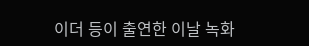이더 등이 출연한 이날 녹화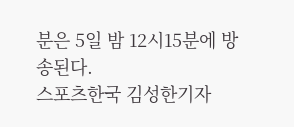분은 5일 밤 12시15분에 방송된다.
스포츠한국 김성한기자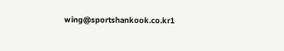wing@sportshankook.co.kr1